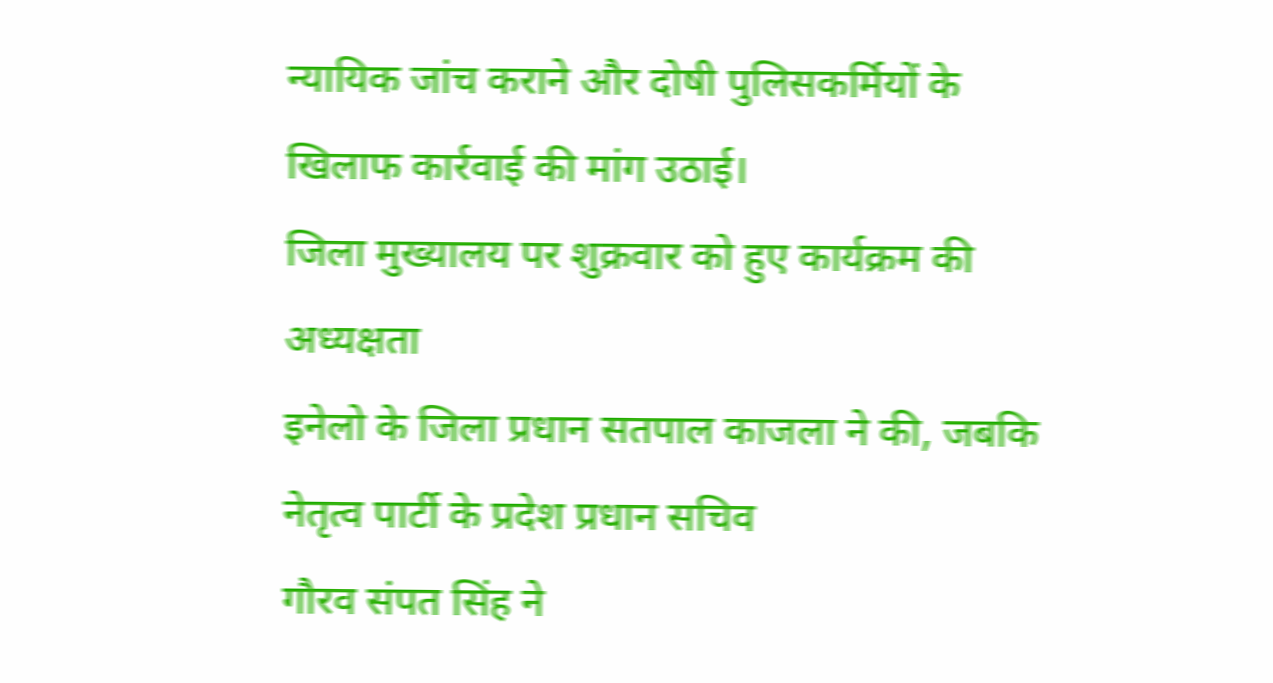न्यायिक जांच कराने और दोषी पुलिसकर्मियों के खिलाफ कार्रवाई की मांग उठाई।
जिला मुख्यालय पर शुक्रवार को हुए कार्यक्रम की अध्यक्षता
इनेलो के जिला प्रधान सतपाल काजला ने की, जबकि नेतृत्व पार्टी के प्रदेश प्रधान सचिव
गौरव संपत सिंह ने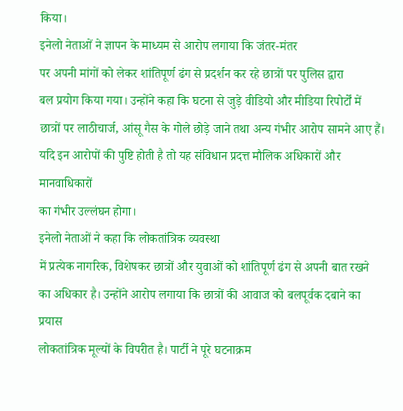किया।
इनेलो नेताओं ने ज्ञापन के माध्यम से आरोप लगाया कि जंतर-मंतर
पर अपनी मांगों को लेकर शांतिपूर्ण ढंग से प्रदर्शन कर रहे छात्रों पर पुलिस द्वारा
बल प्रयोग किया गया। उन्होंने कहा कि घटना से जुड़े वीडियो और मीडिया रिपोर्टों में
छात्रों पर लाठीचार्ज, आंसू गैस के गोले छोड़े जाने तथा अन्य गंभीर आरोप सामने आए हैं।
यदि इन आरोपों की पुष्टि होती है तो यह संविधान प्रदत्त मौलिक अधिकारों और मानवाधिकारों
का गंभीर उल्लंघन होगा।
इनेलो नेताओं ने कहा कि लोकतांत्रिक व्यवस्था
में प्रत्येक नागरिक, विशेषकर छात्रों और युवाओं को शांतिपूर्ण ढंग से अपनी बात रखने
का अधिकार है। उन्होंने आरोप लगाया कि छात्रों की आवाज को बलपूर्वक दबाने का प्रयास
लोकतांत्रिक मूल्यों के विपरीत है। पार्टी ने पूरे घटनाक्रम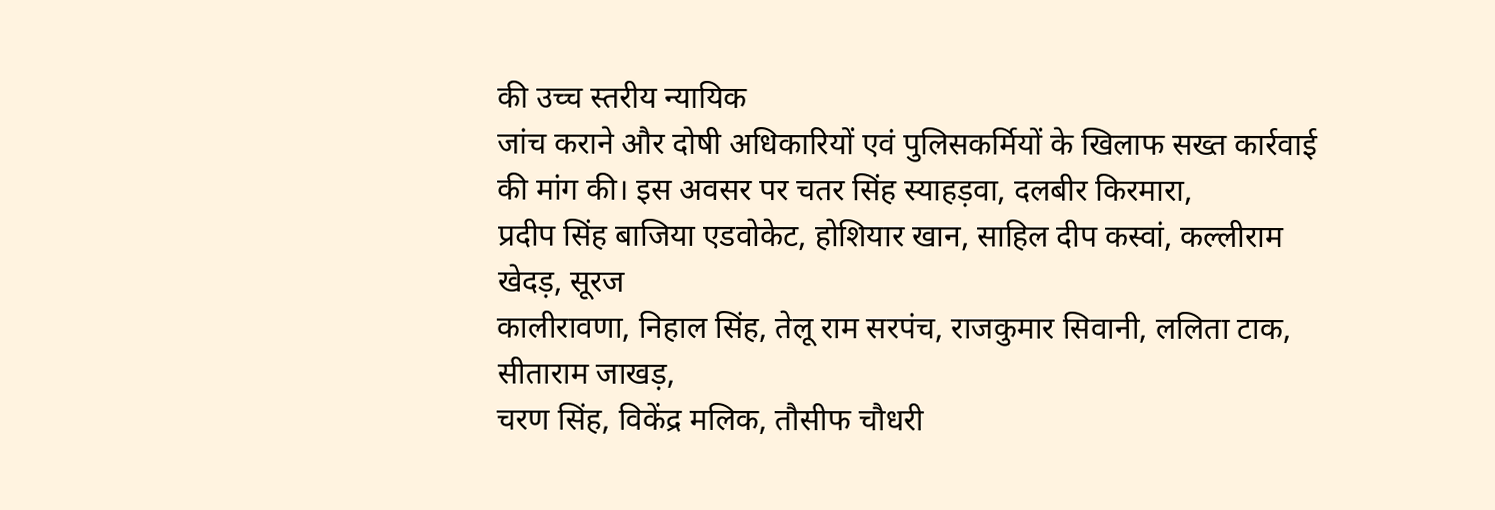की उच्च स्तरीय न्यायिक
जांच कराने और दोषी अधिकारियों एवं पुलिसकर्मियों के खिलाफ सख्त कार्रवाई की मांग की। इस अवसर पर चतर सिंह स्याहड़वा, दलबीर किरमारा,
प्रदीप सिंह बाजिया एडवोकेट, होशियार खान, साहिल दीप कस्वां, कल्लीराम खेदड़, सूरज
कालीरावणा, निहाल सिंह, तेलू राम सरपंच, राजकुमार सिवानी, ललिता टाक, सीताराम जाखड़,
चरण सिंह, विकेंद्र मलिक, तौसीफ चौधरी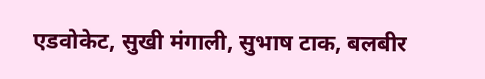एडवोकेट, सुखी मंगाली, सुभाष टाक, बलबीर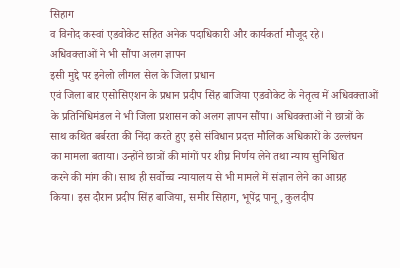सिहाग
व विनोद कस्वां एडवोकेट सहित अनेक पदाधिकारी और कार्यकर्ता मौजूद रहे।
अधिवक्ताओं ने भी सौंपा अलग ज्ञापन
इसी मुद्दे पर इनेलो लीगल सेल के जिला प्रधान
एवं जिला बार एसोसिएशन के प्रधान प्रदीप सिंह बाजिया एडवोकेट के नेतृत्व में अधिवक्ताओं
के प्रतिनिधिमंडल ने भी जिला प्रशासन को अलग ज्ञापन सौंपा। अधिवक्ताओं ने छात्रों के
साथ कथित बर्बरता की निंदा करते हुए इसे संविधान प्रदत्त मौलिक अधिकारों के उल्लंघन
का मामला बताया। उन्होंने छात्रों की मांगों पर शीघ्र निर्णय लेने तथा न्याय सुनिश्चित
करने की मांग की। साथ ही सर्वोच्च न्यायालय से भी मामले में संज्ञान लेने का आग्रह
किया। इस दौरान प्रदीप सिंह बाजिया, समीर सिहाग, भूपेंद्र पानू, कुलदीप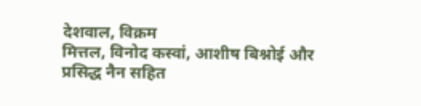देशवाल, विक्रम
मित्तल, विनोद कस्वां, आशीष बिश्नोई और प्रसिद्ध नैन सहित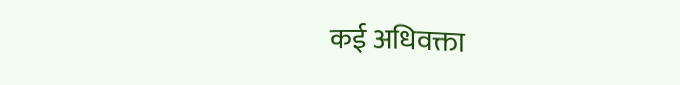कई अधिवक्ता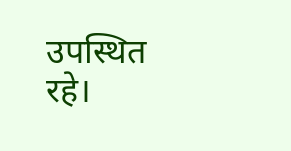उपस्थित रहे।